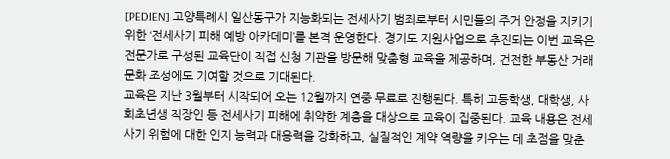[PEDIEN] 고양특례시 일산동구가 지능화되는 전세사기 범죄로부터 시민들의 주거 안정을 지키기 위한 ‘전세사기 피해 예방 아카데미’를 본격 운영한다. 경기도 지원사업으로 추진되는 이번 교육은 전문가로 구성된 교육단이 직접 신청 기관을 방문해 맞춤형 교육을 제공하며, 건전한 부동산 거래 문화 조성에도 기여할 것으로 기대된다.
교육은 지난 3월부터 시작되어 오는 12월까지 연중 무료로 진행된다. 특히 고등학생, 대학생, 사회초년생 직장인 등 전세사기 피해에 취약한 계층을 대상으로 교육이 집중된다. 교육 내용은 전세사기 위험에 대한 인지 능력과 대응력을 강화하고, 실질적인 계약 역량을 키우는 데 초점을 맞춘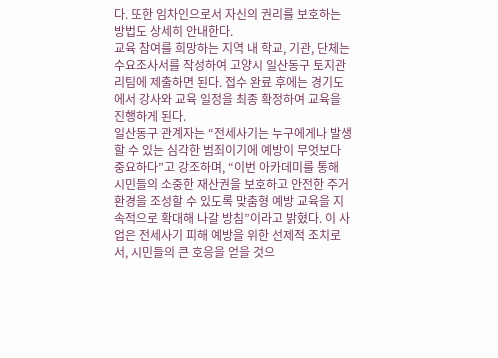다. 또한 임차인으로서 자신의 권리를 보호하는 방법도 상세히 안내한다.
교육 참여를 희망하는 지역 내 학교, 기관, 단체는 수요조사서를 작성하여 고양시 일산동구 토지관리팀에 제출하면 된다. 접수 완료 후에는 경기도에서 강사와 교육 일정을 최종 확정하여 교육을 진행하게 된다.
일산동구 관계자는 “전세사기는 누구에게나 발생할 수 있는 심각한 범죄이기에 예방이 무엇보다 중요하다”고 강조하며, “이번 아카데미를 통해 시민들의 소중한 재산권을 보호하고 안전한 주거 환경을 조성할 수 있도록 맞춤형 예방 교육을 지속적으로 확대해 나갈 방침”이라고 밝혔다. 이 사업은 전세사기 피해 예방을 위한 선제적 조치로서, 시민들의 큰 호응을 얻을 것으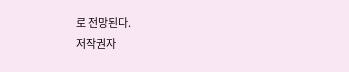로 전망된다.
저작권자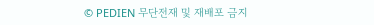© PEDIEN 무단전재 및 재배포 금지